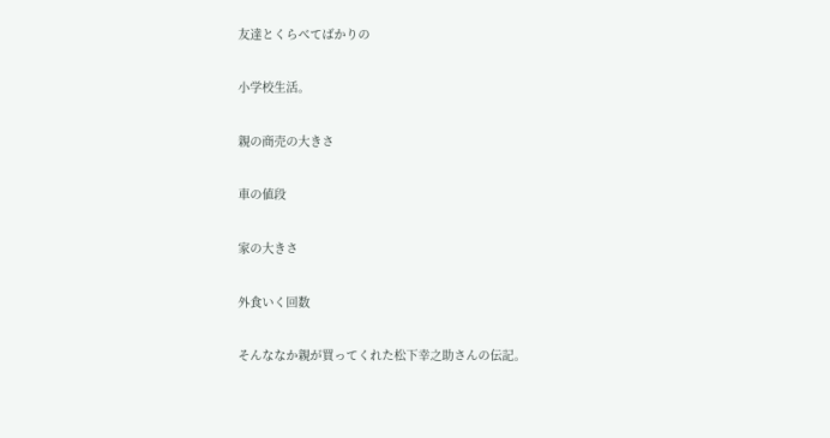友達とくらべてばかりの

小学校生活。

親の商売の大きさ

車の値段

家の大きさ

外食いく回数

そんななか親が買ってくれた松下幸之助さんの伝記。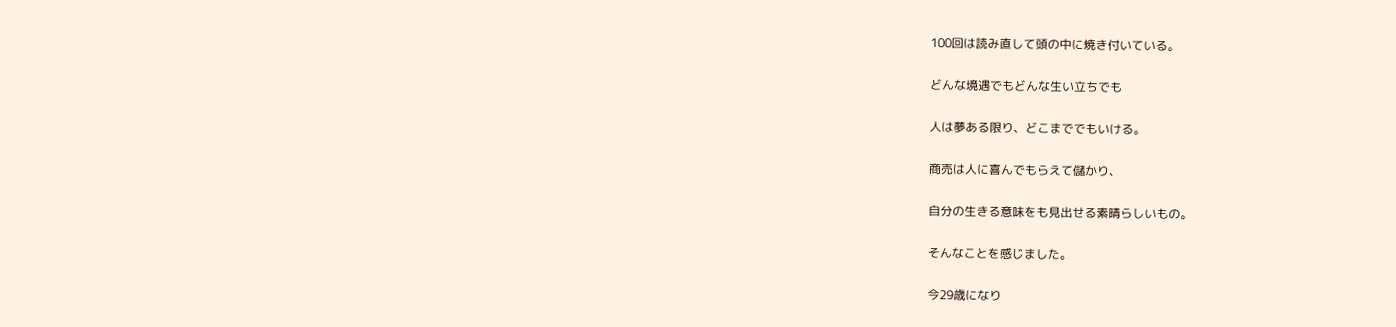100回は読み直して頭の中に焼き付いている。

どんな境遇でもどんな生い立ちでも

人は夢ある限り、どこまででもいける。

商売は人に喜んでもらえて儲かり、

自分の生きる意味をも見出せる素晴らしいもの。

そんなことを感じました。

今29歳になり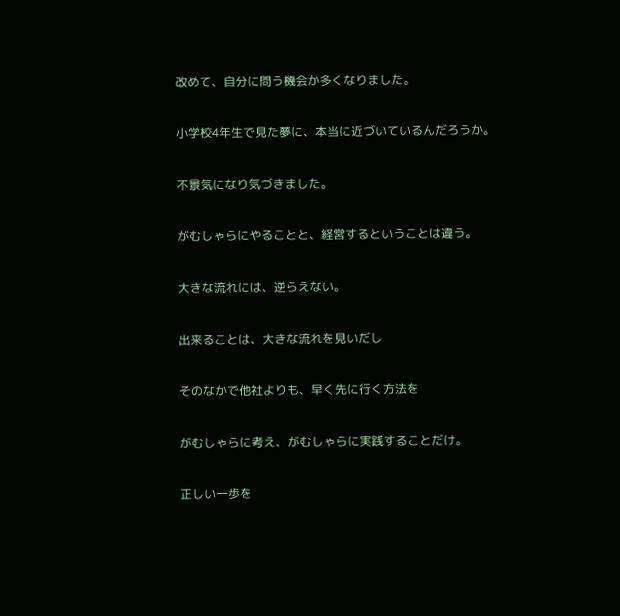改めて、自分に問う機会か多くなりました。

小学校4年生で見た夢に、本当に近づいているんだろうか。

不景気になり気づきました。

がむしゃらにやることと、経営するということは違う。

大きな流れには、逆らえない。

出来ることは、大きな流れを見いだし

そのなかで他社よりも、早く先に行く方法を

がむしゃらに考え、がむしゃらに実践することだけ。

正しい一歩を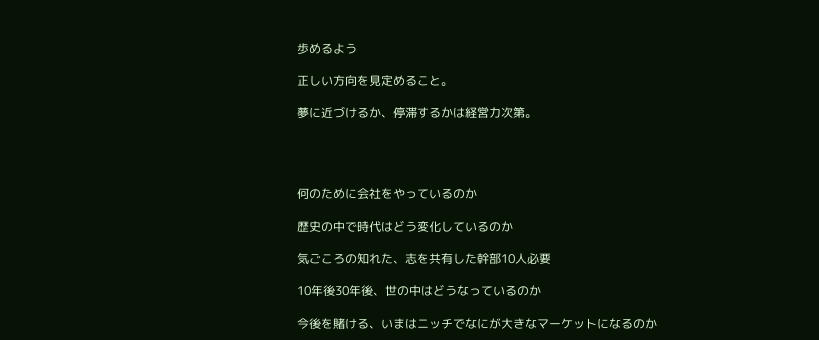歩めるよう

正しい方向を見定めること。

夢に近づけるか、停滞するかは経営力次第。




何のために会社をやっているのか

歴史の中で時代はどう変化しているのか

気ごころの知れた、志を共有した幹部10人必要

10年後30年後、世の中はどうなっているのか

今後を賭ける、いまはニッチでなにが大きなマーケットになるのか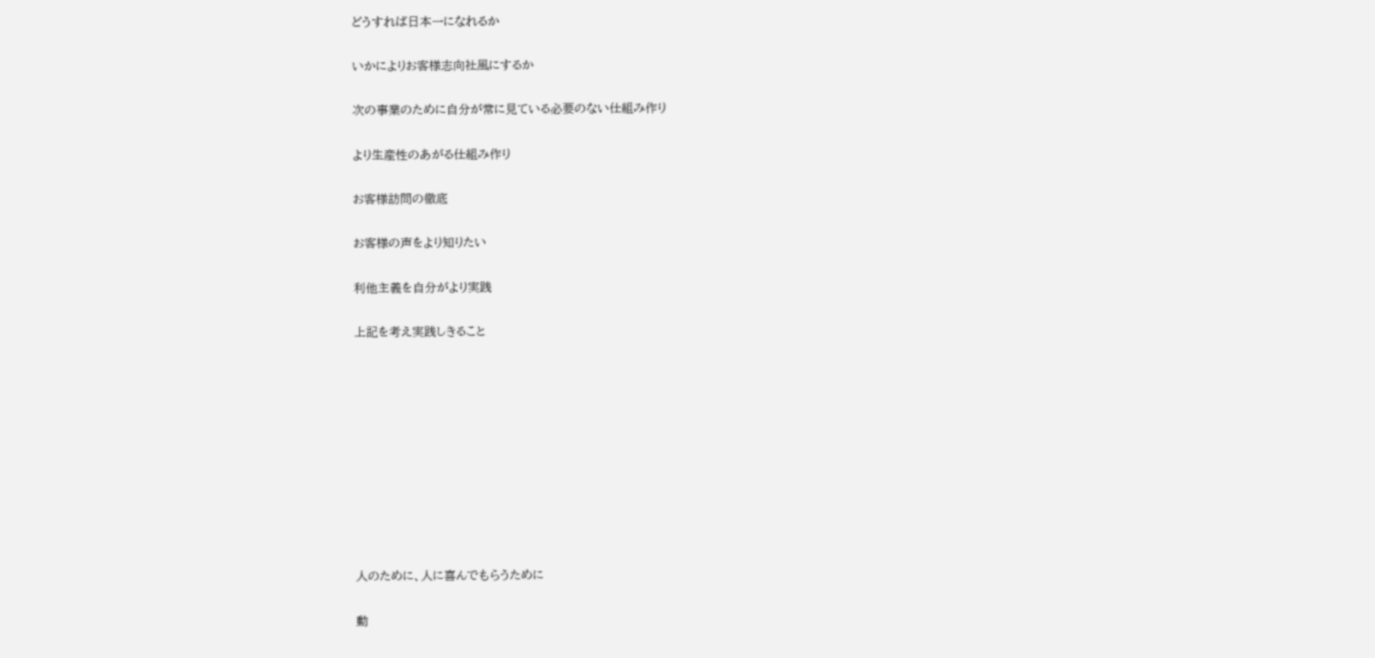どうすれば日本一になれるか

いかによりお客様志向社風にするか

次の事業のために自分が常に見ている必要のない仕組み作り

より生産性のあがる仕組み作り

お客様訪問の徹底

お客様の声をより知りたい

利他主義を自分がより実践

上記を考え実践しきること










人のために、人に喜んでもらうために

動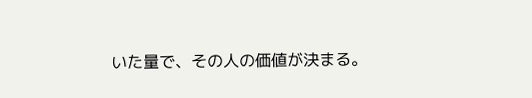いた量で、その人の価値が決まる。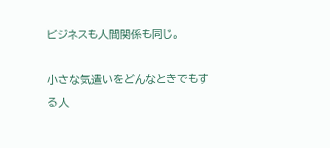ビジネスも人間関係も同じ。

小さな気遣いをどんなときでもする人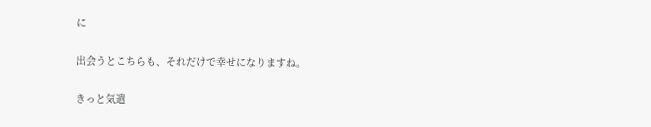に

出会うとこちらも、それだけで幸せになりますね。

きっと気遣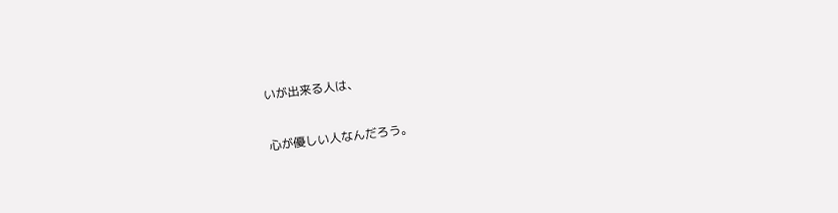いが出来る人は、

心が優しい人なんだろう。